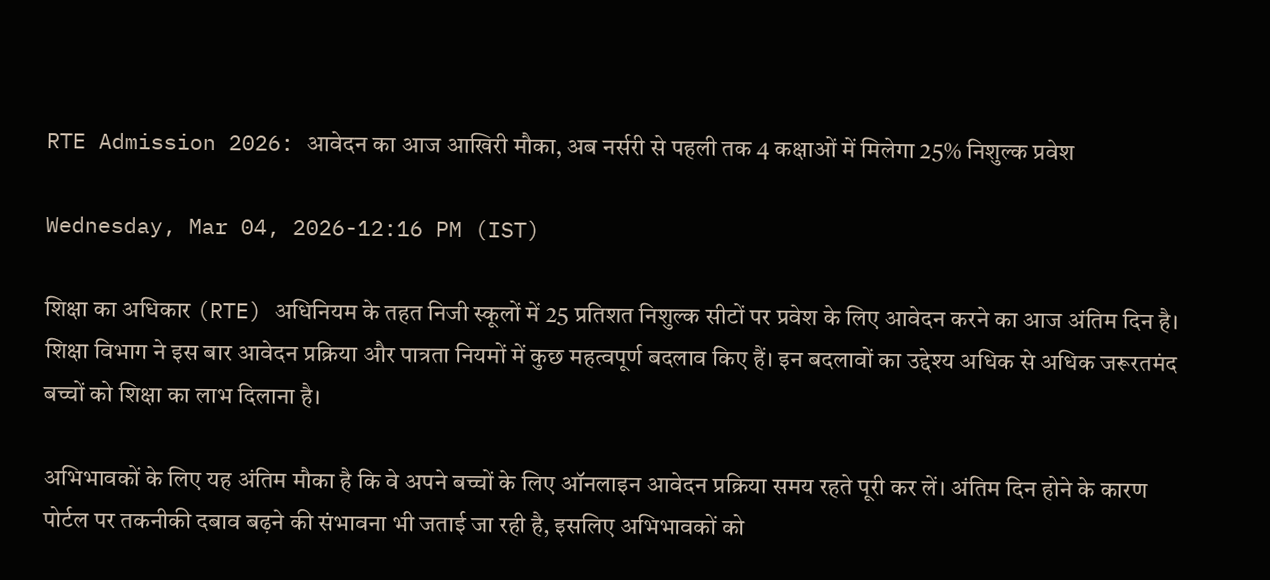RTE Admission 2026: आवेदन का आज आखिरी मौका, अब नर्सरी से पहली तक 4 कक्षाओं में मिलेगा 25% निशुल्क प्रवेश

Wednesday, Mar 04, 2026-12:16 PM (IST)

शिक्षा का अधिकार (RTE) अधिनियम के तहत निजी स्कूलों में 25 प्रतिशत निशुल्क सीटों पर प्रवेश के लिए आवेदन करने का आज अंतिम दिन है। शिक्षा विभाग ने इस बार आवेदन प्रक्रिया और पात्रता नियमों में कुछ महत्वपूर्ण बदलाव किए हैं। इन बदलावों का उद्देश्य अधिक से अधिक जरूरतमंद बच्चों को शिक्षा का लाभ दिलाना है।

अभिभावकों के लिए यह अंतिम मौका है कि वे अपने बच्चों के लिए ऑनलाइन आवेदन प्रक्रिया समय रहते पूरी कर लें। अंतिम दिन होने के कारण पोर्टल पर तकनीकी दबाव बढ़ने की संभावना भी जताई जा रही है, इसलिए अभिभावकों को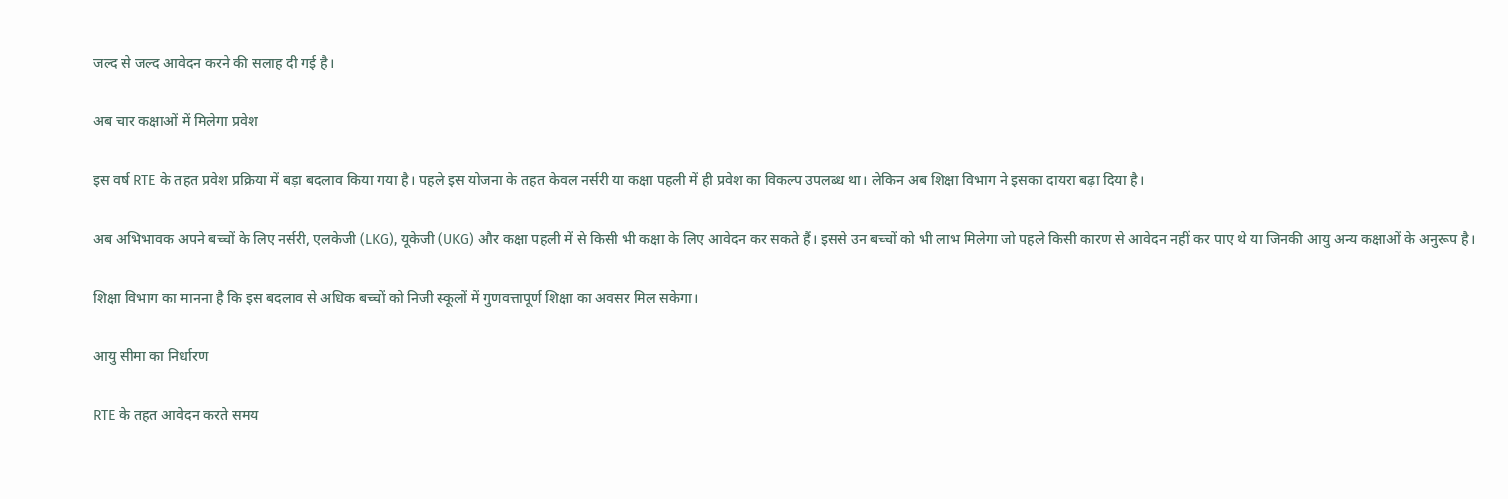जल्द से जल्द आवेदन करने की सलाह दी गई है।

अब चार कक्षाओं में मिलेगा प्रवेश

इस वर्ष RTE के तहत प्रवेश प्रक्रिया में बड़ा बदलाव किया गया है। पहले इस योजना के तहत केवल नर्सरी या कक्षा पहली में ही प्रवेश का विकल्प उपलब्ध था। लेकिन अब शिक्षा विभाग ने इसका दायरा बढ़ा दिया है।

अब अभिभावक अपने बच्चों के लिए नर्सरी, एलकेजी (LKG), यूकेजी (UKG) और कक्षा पहली में से किसी भी कक्षा के लिए आवेदन कर सकते हैं। इससे उन बच्चों को भी लाभ मिलेगा जो पहले किसी कारण से आवेदन नहीं कर पाए थे या जिनकी आयु अन्य कक्षाओं के अनुरूप है।

शिक्षा विभाग का मानना है कि इस बदलाव से अधिक बच्चों को निजी स्कूलों में गुणवत्तापूर्ण शिक्षा का अवसर मिल सकेगा।

आयु सीमा का निर्धारण

RTE के तहत आवेदन करते समय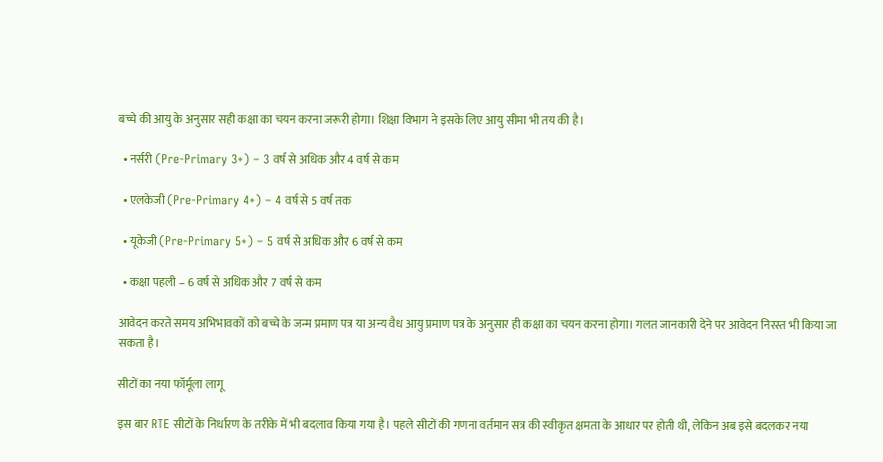बच्चे की आयु के अनुसार सही कक्षा का चयन करना जरूरी होगा। शिक्षा विभाग ने इसके लिए आयु सीमा भी तय की है।

  • नर्सरी (Pre-Primary 3+) – 3 वर्ष से अधिक और 4 वर्ष से कम

  • एलकेजी (Pre-Primary 4+) – 4 वर्ष से 5 वर्ष तक

  • यूकेजी (Pre-Primary 5+) – 5 वर्ष से अधिक और 6 वर्ष से कम

  • कक्षा पहली – 6 वर्ष से अधिक और 7 वर्ष से कम

आवेदन करते समय अभिभावकों को बच्चे के जन्म प्रमाण पत्र या अन्य वैध आयु प्रमाण पत्र के अनुसार ही कक्षा का चयन करना होगा। गलत जानकारी देने पर आवेदन निरस्त भी किया जा सकता है।

सीटों का नया फॉर्मूला लागू

इस बार RTE सीटों के निर्धारण के तरीके में भी बदलाव किया गया है। पहले सीटों की गणना वर्तमान सत्र की स्वीकृत क्षमता के आधार पर होती थी, लेकिन अब इसे बदलकर नया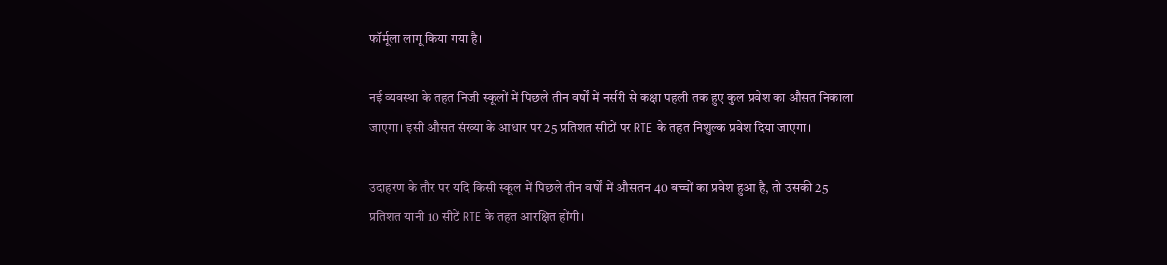फॉर्मूला लागू किया गया है।

नई व्यवस्था के तहत निजी स्कूलों में पिछले तीन वर्षों में नर्सरी से कक्षा पहली तक हुए कुल प्रवेश का औसत निकाला जाएगा। इसी औसत संख्या के आधार पर 25 प्रतिशत सीटों पर RTE के तहत निशुल्क प्रवेश दिया जाएगा।

उदाहरण के तौर पर यदि किसी स्कूल में पिछले तीन वर्षों में औसतन 40 बच्चों का प्रवेश हुआ है, तो उसकी 25 प्रतिशत यानी 10 सीटें RTE के तहत आरक्षित होंगी।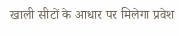खाली सीटों के आधार पर मिलेगा प्रवेश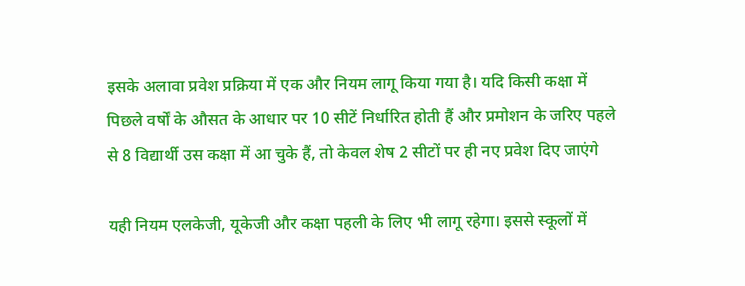इसके अलावा प्रवेश प्रक्रिया में एक और नियम लागू किया गया है। यदि किसी कक्षा में पिछले वर्षों के औसत के आधार पर 10 सीटें निर्धारित होती हैं और प्रमोशन के जरिए पहले से 8 विद्यार्थी उस कक्षा में आ चुके हैं, तो केवल शेष 2 सीटों पर ही नए प्रवेश दिए जाएंगे

यही नियम एलकेजी, यूकेजी और कक्षा पहली के लिए भी लागू रहेगा। इससे स्कूलों में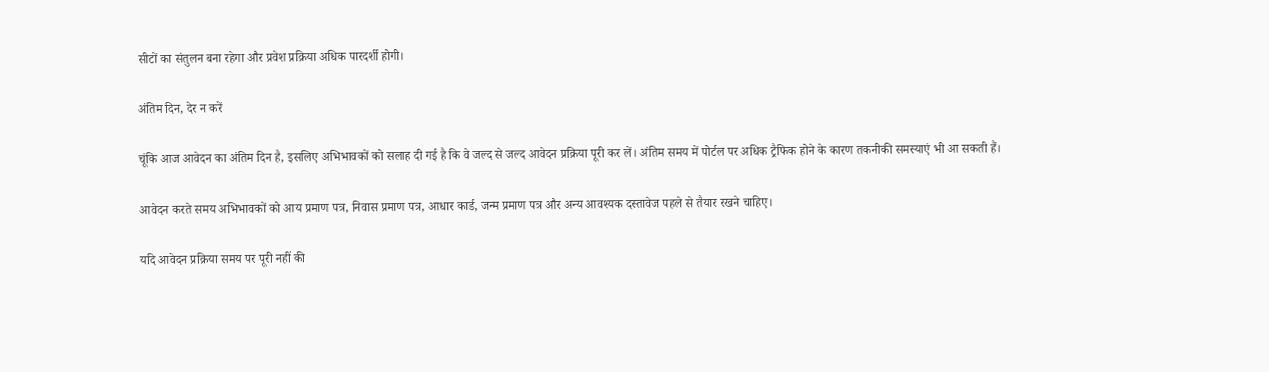सीटों का संतुलन बना रहेगा और प्रवेश प्रक्रिया अधिक पारदर्शी होगी।

अंतिम दिन, देर न करें

चूंकि आज आवेदन का अंतिम दिन है, इसलिए अभिभावकों को सलाह दी गई है कि वे जल्द से जल्द आवेदन प्रक्रिया पूरी कर लें। अंतिम समय में पोर्टल पर अधिक ट्रैफिक होने के कारण तकनीकी समस्याएं भी आ सकती हैं।

आवेदन करते समय अभिभावकों को आय प्रमाण पत्र, निवास प्रमाण पत्र, आधार कार्ड, जन्म प्रमाण पत्र और अन्य आवश्यक दस्तावेज पहले से तैयार रखने चाहिए।

यदि आवेदन प्रक्रिया समय पर पूरी नहीं की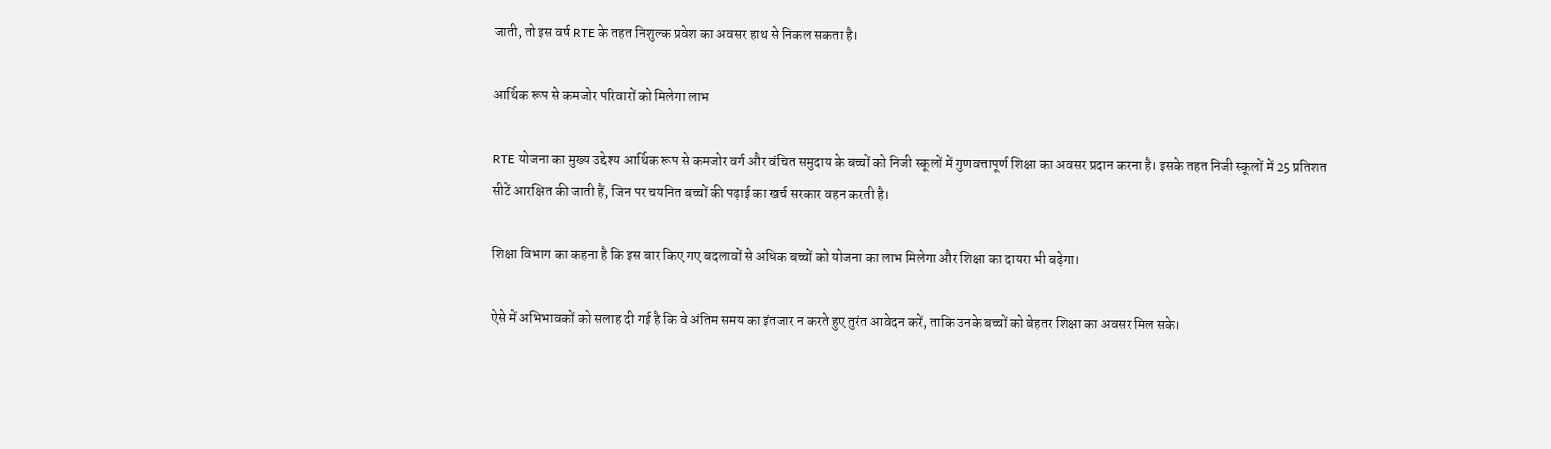जाती, तो इस वर्ष RTE के तहत निशुल्क प्रवेश का अवसर हाथ से निकल सकता है।

आर्थिक रूप से कमजोर परिवारों को मिलेगा लाभ

RTE योजना का मुख्य उद्देश्य आर्थिक रूप से कमजोर वर्ग और वंचित समुदाय के बच्चों को निजी स्कूलों में गुणवत्तापूर्ण शिक्षा का अवसर प्रदान करना है। इसके तहत निजी स्कूलों में 25 प्रतिशत सीटें आरक्षित की जाती हैं, जिन पर चयनित बच्चों की पढ़ाई का खर्च सरकार वहन करती है।

शिक्षा विभाग का कहना है कि इस बार किए गए बदलावों से अधिक बच्चों को योजना का लाभ मिलेगा और शिक्षा का दायरा भी बढ़ेगा।

ऐसे में अभिभावकों को सलाह दी गई है कि वे अंतिम समय का इंतजार न करते हुए तुरंत आवेदन करें, ताकि उनके बच्चों को बेहतर शिक्षा का अवसर मिल सके।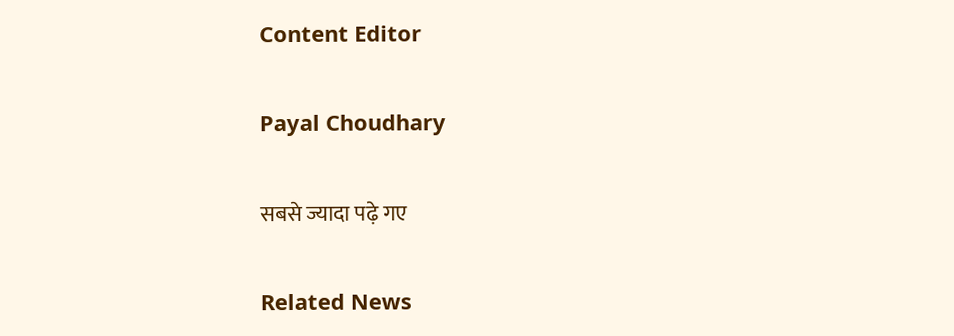Content Editor

Payal Choudhary

सबसे ज्यादा पढ़े गए

Related News